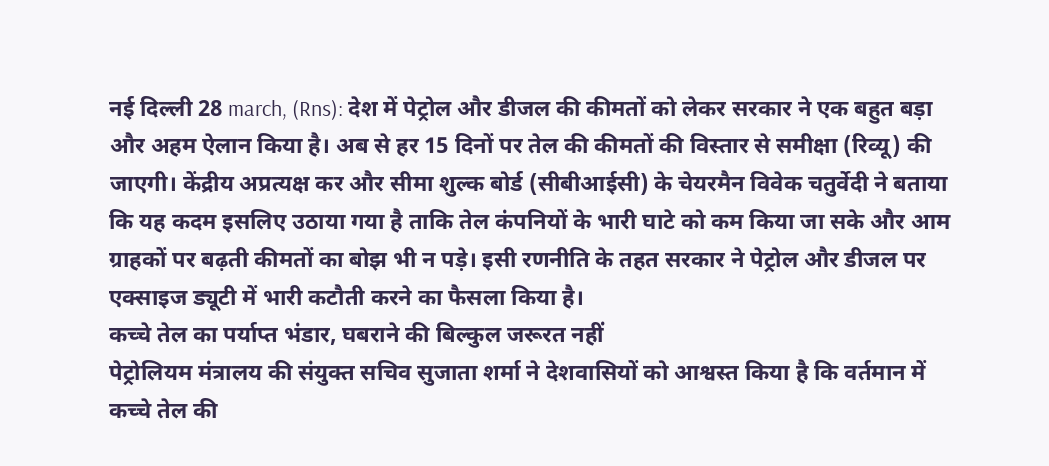नई दिल्ली 28 march, (Rns): देश में पेट्रोल और डीजल की कीमतों को लेकर सरकार ने एक बहुत बड़ा और अहम ऐलान किया है। अब से हर 15 दिनों पर तेल की कीमतों की विस्तार से समीक्षा (रिव्यू) की जाएगी। केंद्रीय अप्रत्यक्ष कर और सीमा शुल्क बोर्ड (सीबीआईसी) के चेयरमैन विवेक चतुर्वेदी ने बताया कि यह कदम इसलिए उठाया गया है ताकि तेल कंपनियों के भारी घाटे को कम किया जा सके और आम ग्राहकों पर बढ़ती कीमतों का बोझ भी न पड़े। इसी रणनीति के तहत सरकार ने पेट्रोल और डीजल पर एक्साइज ड्यूटी में भारी कटौती करने का फैसला किया है।
कच्चे तेल का पर्याप्त भंडार, घबराने की बिल्कुल जरूरत नहीं
पेट्रोलियम मंत्रालय की संयुक्त सचिव सुजाता शर्मा ने देशवासियों को आश्वस्त किया है कि वर्तमान में कच्चे तेल की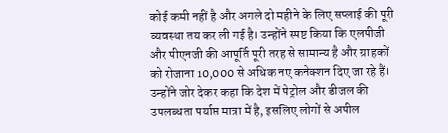कोई कमी नहीं है और अगले दो महीने के लिए सप्लाई की पूरी व्यवस्था तय कर ली गई है। उन्होंने स्पष्ट किया कि एलपीजी और पीएनजी की आपूर्ति पूरी तरह से सामान्य है और ग्राहकों को रोजाना 10,000 से अधिक नए कनेक्शन दिए जा रहे हैं। उन्होंने जोर देकर कहा कि देश में पेट्रोल और डीजल की उपलब्धता पर्याप्त मात्रा में है, इसलिए लोगों से अपील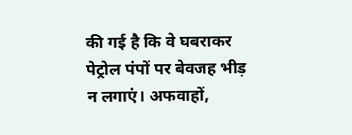की गई है कि वे घबराकर पेट्रोल पंपों पर बेवजह भीड़ न लगाएं। अफवाहों,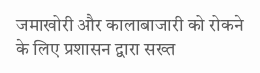जमाखोरी और कालाबाजारी को रोकने के लिए प्रशासन द्वारा सख्त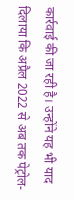कार्रवाई की जा रही है। उन्होंने यह भी याद दिलाया कि अप्रैल 2022 से अब तक पेट्रोल-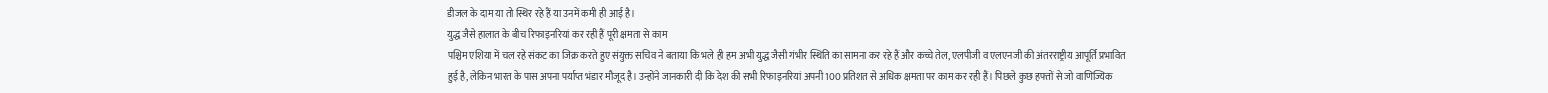डीजल के दाम या तो स्थिर रहे हैं या उनमें कमी ही आई है।
युद्ध जैसे हालात के बीच रिफाइनरियां कर रही हैं पूरी क्षमता से काम
पश्चिम एशिया में चल रहे संकट का जिक्र करते हुए संयुक्त सचिव ने बताया कि भले ही हम अभी युद्ध जैसी गंभीर स्थिति का सामना कर रहे हैं और कच्चे तेल, एलपीजी व एलएनजी की अंतरराष्ट्रीय आपूर्ति प्रभावित हुई है, लेकिन भारत के पास अपना पर्याप्त भंडार मौजूद है। उन्होंने जानकारी दी कि देश की सभी रिफाइनरियां अपनी 100 प्रतिशत से अधिक क्षमता पर काम कर रही हैं। पिछले कुछ हफ्तों से जो वाणिज्यिक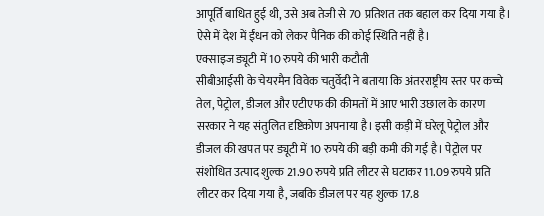आपूर्ति बाधित हुई थी, उसे अब तेजी से 70 प्रतिशत तक बहाल कर दिया गया है। ऐसे में देश में ईंधन को लेकर पैनिक की कोई स्थिति नहीं है।
एक्साइज ड्यूटी में 10 रुपये की भारी कटौती
सीबीआईसी के चेयरमैन विवेक चतुर्वेदी ने बताया कि अंतरराष्ट्रीय स्तर पर कच्चे तेल, पेट्रोल, डीजल और एटीएफ की कीमतों में आए भारी उछाल के कारण सरकार ने यह संतुलित दृष्टिकोण अपनाया है। इसी कड़ी में घरेलू पेट्रोल और डीजल की खपत पर ड्यूटी में 10 रुपये की बड़ी कमी की गई है। पेट्रोल पर संशोधित उत्पाद शुल्क 21.90 रुपये प्रति लीटर से घटाकर 11.09 रुपये प्रति लीटर कर दिया गया है, जबकि डीजल पर यह शुल्क 17.8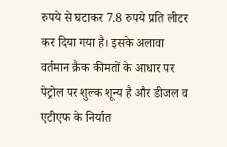रुपये से घटाकर 7.8 रुपये प्रति लीटर कर दिया गया है। इसके अलावा वर्तमान क्रैक कीमतों के आधार पर पेट्रोल पर शुल्क शून्य है और डीजल व एटीएफ के निर्यात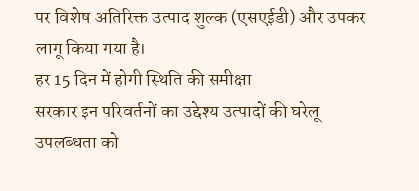पर विशेष अतिरिक्त उत्पाद शुल्क (एसएईडी) और उपकर लागू किया गया है।
हर 15 दिन में होगी स्थिति की समीक्षा
सरकार इन परिवर्तनों का उद्देश्य उत्पादों की घरेलू उपलब्धता को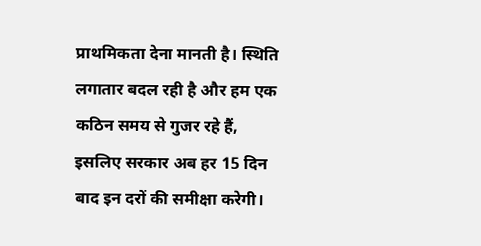प्राथमिकता देना मानती है। स्थिति लगातार बदल रही है और हम एक कठिन समय से गुजर रहे हैं, इसलिए सरकार अब हर 15 दिन बाद इन दरों की समीक्षा करेगी।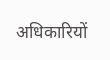अधिकारियों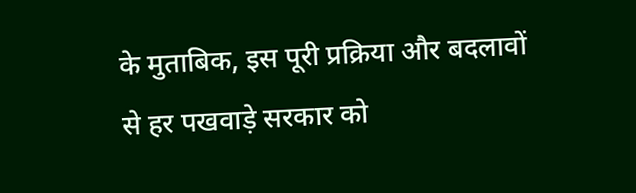के मुताबिक, इस पूरी प्रक्रिया और बदलावों से हर पखवाड़े सरकार को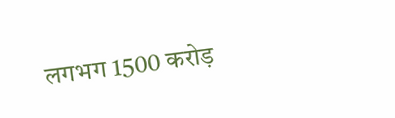लगभग 1500 करोड़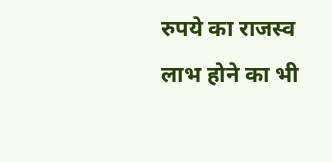रुपये का राजस्व लाभ होने का भी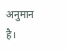अनुमान है।